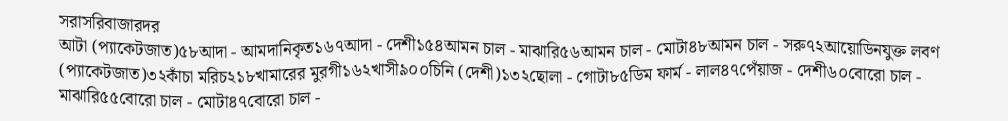সরাসরিবাজারদর
আটা (প্যাকেটজাত)৫৮আদা - আমদানিকৃত১৬৭আদা - দেশী১৫৪আমন চাল - মাঝারি৫৬আমন চাল - মোটা৪৮আমন চাল - সরু৭২আয়োডিনযুক্ত লবণ (প্যাকেটজাত)৩২কাঁচা মরিচ২১৮খামারের মুরগী১৬২খাসী৯০০চিনি (দেশী)১৩২ছোলা - গোটা৮৫ডিম ফার্ম - লাল৪৭পেঁয়াজ - দেশী৬০বোরো চাল - মাঝারি৫৫বোরো চাল - মোটা৪৭বোরো চাল -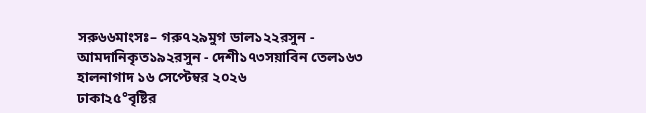সরু৬৬মাংসঃ– গরু৭২৯মুগ ডাল১২২রসুন - আমদানিকৃত১৯২রসুন - দেশী১৭৩সয়াবিন তেল১৬৩
হালনাগাদ ১৬ সেপ্টেম্বর ২০২৬
ঢাকা২৫°বৃষ্টির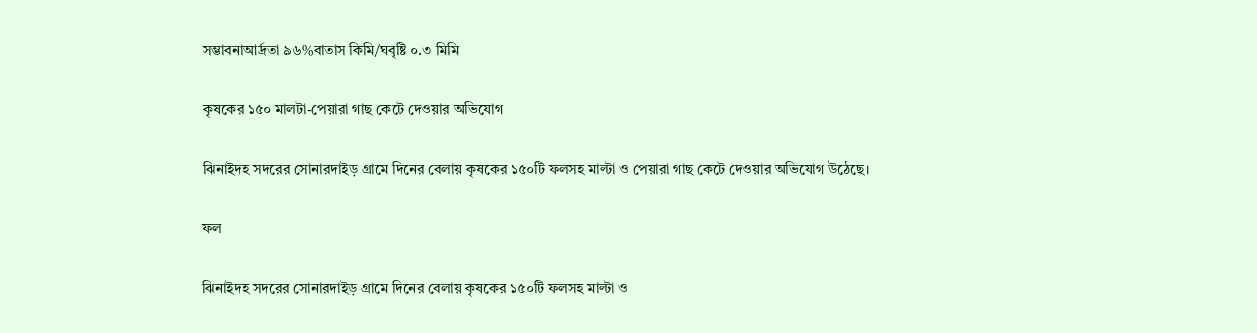সম্ভাবনাআর্দ্রতা ৯৬%বাতাস কিমি/ঘবৃষ্টি ০.৩ মিমি

কৃষকের ১৫০ মালটা-পেয়ারা গাছ কেটে দেওয়ার অভিযোগ

ঝিনাইদহ সদরের সোনারদাইড় গ্রামে দিনের বেলায় কৃষকের ১৫০টি ফলসহ মাল্টা ও পেয়ারা গাছ কেটে দেওয়ার অভিযোগ উঠেছে।

ফল

ঝিনাইদহ সদরের সোনারদাইড় গ্রামে দিনের বেলায় কৃষকের ১৫০টি ফলসহ মাল্টা ও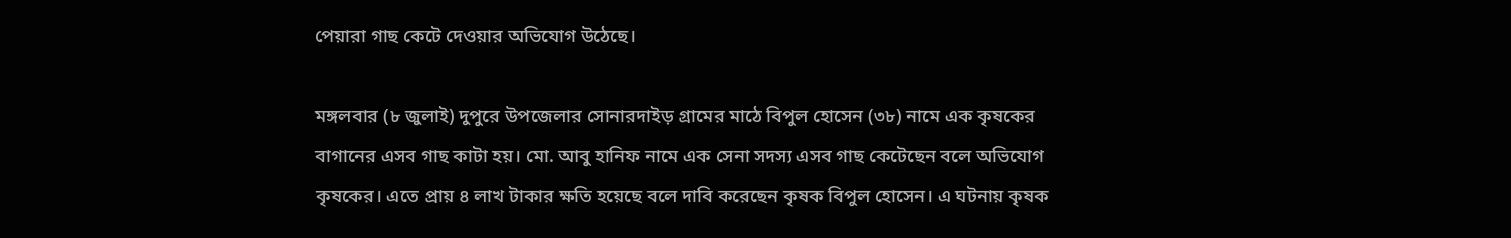পেয়ারা গাছ কেটে দেওয়ার অভিযোগ উঠেছে।

মঙ্গলবার (৮ জুলাই) দুপুরে উপজেলার সোনারদাইড় গ্রামের মাঠে বিপুল হোসেন (৩৮) নামে এক কৃষকের বাগানের এসব গাছ কাটা হয়। মো. আবু হানিফ নামে এক সেনা সদস্য এসব গাছ কেটেছেন বলে অভিযোগ কৃষকের। এতে প্রায় ৪ লাখ টাকার ক্ষতি হয়েছে বলে দাবি করেছেন কৃষক বিপুল হোসেন। এ ঘটনায় কৃষক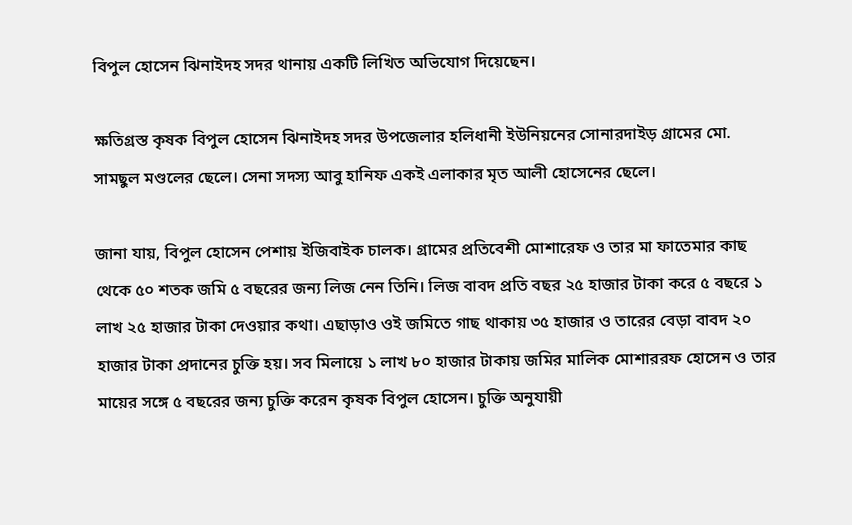বিপুল হোসেন ঝিনাইদহ সদর থানায় একটি লিখিত অভিযোগ দিয়েছেন।

ক্ষতিগ্রস্ত কৃষক বিপুল হোসেন ঝিনাইদহ সদর উপজেলার হলিধানী ইউনিয়নের সোনারদাইড় গ্রামের মো. সামছুল মণ্ডলের ছেলে। সেনা সদস্য আবু হানিফ একই এলাকার মৃত আলী হোসেনের ছেলে।

জানা যায়, বিপুল হোসেন পেশায় ইজিবাইক চালক। গ্রামের প্রতিবেশী মোশারেফ ও তার মা ফাতেমার কাছ থেকে ৫০ শতক জমি ৫ বছরের জন্য লিজ নেন তিনি। লিজ বাবদ প্রতি বছর ২৫ হাজার টাকা করে ৫ বছরে ১ লাখ ২৫ হাজার টাকা দেওয়ার কথা। এছাড়াও ওই জমিতে গাছ থাকায় ৩৫ হাজার ও তারের বেড়া বাবদ ২০ হাজার টাকা প্রদানের চুক্তি হয়। সব মিলায়ে ১ লাখ ৮০ হাজার টাকায় জমির মালিক মোশাররফ হোসেন ও তার মায়ের সঙ্গে ৫ বছরের জন্য চুক্তি করেন কৃষক বিপুল হোসেন। চুক্তি অনুযায়ী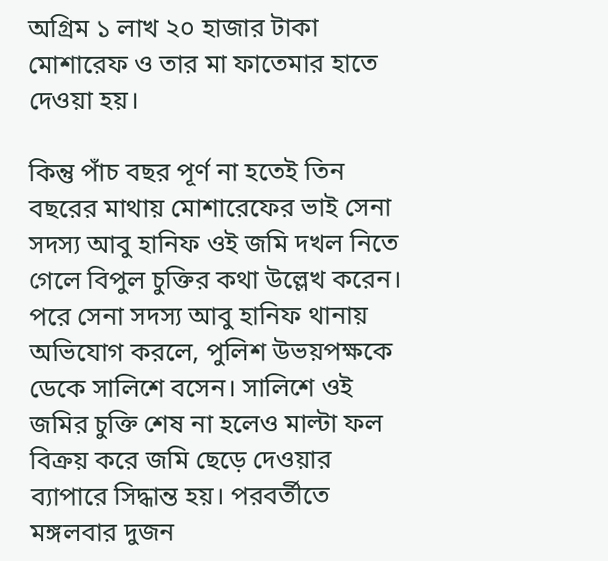অগ্রিম ১ লাখ ২০ হাজার টাকা মোশারেফ ও তার মা ফাতেমার হাতে দেওয়া হয়।

কিন্তু পাঁচ বছর পূর্ণ না হতেই তিন বছরের মাথায় মোশারেফের ভাই সেনা সদস্য আবু হানিফ ওই জমি দখল নিতে গেলে বিপুল চুক্তির কথা উল্লেখ করেন। পরে সেনা সদস্য আবু হানিফ থানায় অভিযোগ করলে, পুলিশ উভয়পক্ষকে ডেকে সালিশে বসেন। সালিশে ওই জমির চুক্তি শেষ না হলেও মাল্টা ফল বিক্রয় করে জমি ছেড়ে দেওয়ার ব্যাপারে সিদ্ধান্ত হয়। পরবর্তীতে মঙ্গলবার দুজন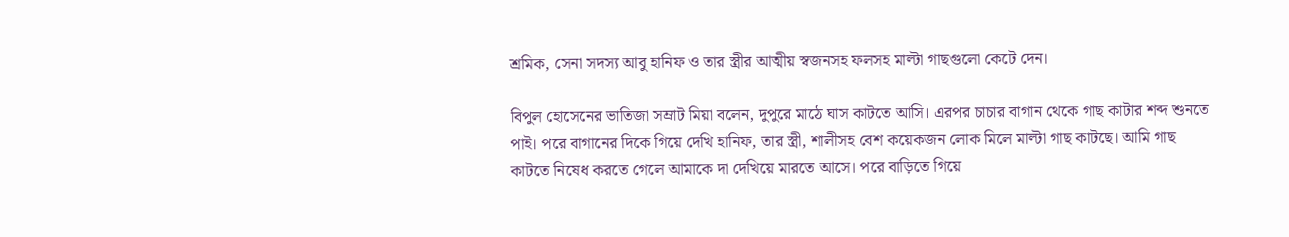শ্রমিক, সেনা সদস্য আবু হানিফ ও তার স্ত্রীর আত্মীয় স্বজনসহ ফলসহ মাল্টা গাছগুলো কেটে দেন।

বিপুল হোসেনের ভাতিজা সম্রাট মিয়া বলেন, দুপুরে মাঠে ঘাস কাটতে আসি। এরপর চাচার বাগান থেকে গাছ কাটার শব্দ শুনতে পাই। পরে বাগানের দিকে গিয়ে দেখি হানিফ, তার স্ত্রী, শালীসহ বেশ কয়েকজন লোক মিলে মাল্টা গাছ কাটছে। আমি গাছ কাটতে নিষেধ করতে গেলে আমাকে দা দেখিয়ে মারতে আসে। পরে বাড়িতে গিয়ে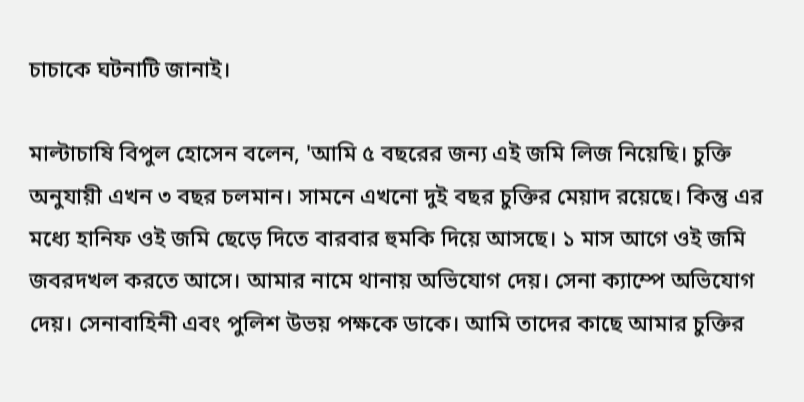চাচাকে ঘটনাটি জানাই।

মাল্টাচাষি বিপুল হোসেন বলেন, 'আমি ৫ বছরের জন্য এই জমি লিজ নিয়েছি। চুক্তি অনুযায়ী এখন ৩ বছর চলমান। সামনে এখনো দুই বছর চুক্তির মেয়াদ রয়েছে। কিন্তু এর মধ্যে হানিফ ওই জমি ছেড়ে দিতে বারবার হুমকি দিয়ে আসছে। ১ মাস আগে ওই জমি জবরদখল করতে আসে। আমার নামে থানায় অভিযোগ দেয়। সেনা ক্যাম্পে অভিযোগ দেয়। সেনাবাহিনী এবং পুলিশ উভয় পক্ষকে ডাকে। আমি তাদের কাছে আমার চুক্তির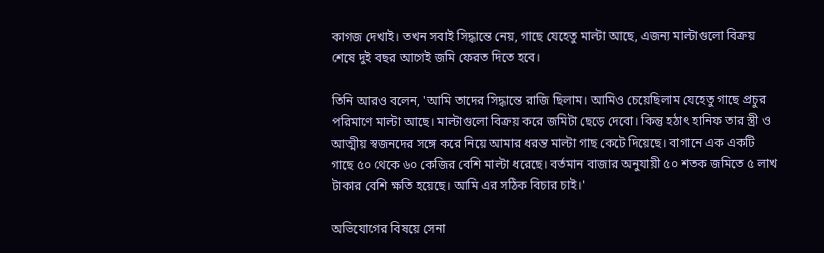কাগজ দেখাই। তখন সবাই সিদ্ধান্তে নেয়, গাছে যেহেতু মাল্টা আছে, এজন্য মাল্টাগুলো বিক্রয় শেষে দুই বছর আগেই জমি ফেরত দিতে হবে।

তিনি আরও বলেন, 'আমি তাদের সিদ্ধান্তে রাজি ছিলাম। আমিও চেয়েছিলাম যেহেতু গাছে প্রচুর পরিমাণে মাল্টা আছে। মাল্টাগুলো বিক্রয় করে জমিটা ছেড়ে দেবো। কিন্তু হঠাৎ হানিফ তার স্ত্রী ও আত্মীয় স্বজনদের সঙ্গে করে নিয়ে আমার ধরন্ত মাল্টা গাছ কেটে দিয়েছে। বাগানে এক একটি গাছে ৫০ থেকে ৬০ কেজির বেশি মাল্টা ধরেছে। বর্তমান বাজার অনুযায়ী ৫০ শতক জমিতে ৫ লাখ টাকার বেশি ক্ষতি হয়েছে। আমি এর সঠিক বিচার চাই।'

অভিযোগের বিষয়ে সেনা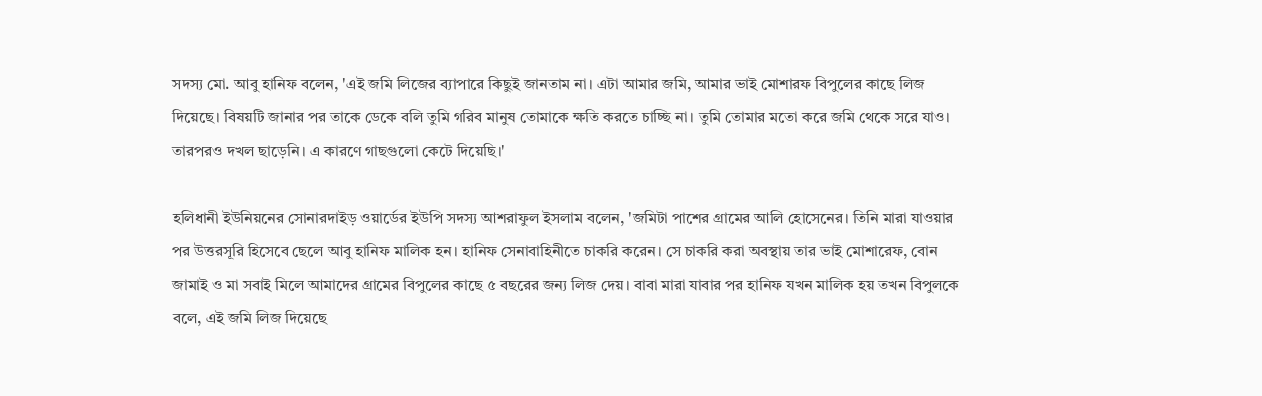সদস্য মো. আবু হানিফ বলেন, 'এই জমি লিজের ব্যাপারে কিছুই জানতাম না। এটা আমার জমি, আমার ভাই মোশারফ বিপুলের কাছে লিজ দিয়েছে। বিষয়টি জানার পর তাকে ডেকে বলি তুমি গরিব মানুষ তোমাকে ক্ষতি করতে চাচ্ছি না। তুমি তোমার মতো করে জমি থেকে সরে যাও। তারপরও দখল ছাড়েনি। এ কারণে গাছগুলো কেটে দিয়েছি।'

হলিধানী ইউনিয়নের সোনারদাইড় ওয়ার্ডের ইউপি সদস্য আশরাফুল ইসলাম বলেন, 'জমিটা পাশের গ্রামের আলি হোসেনের। তিনি মারা যাওয়ার পর উত্তরসূরি হিসেবে ছেলে আবু হানিফ মালিক হন। হানিফ সেনাবাহিনীতে চাকরি করেন। সে চাকরি করা অবস্থায় তার ভাই মোশারেফ, বোন জামাই ও মা সবাই মিলে আমাদের গ্রামের বিপুলের কাছে ৫ বছরের জন্য লিজ দেয়। বাবা মারা যাবার পর হানিফ যখন মালিক হয় তখন বিপুলকে বলে, এই জমি লিজ দিয়েছে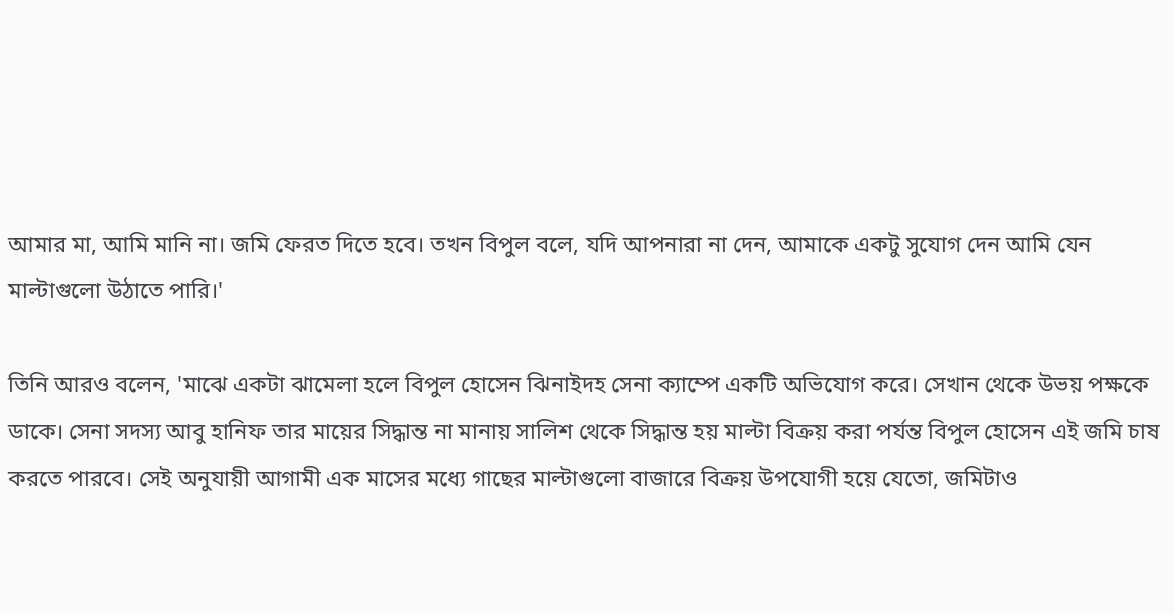আমার মা, আমি মানি না। জমি ফেরত দিতে হবে। তখন বিপুল বলে, যদি আপনারা না দেন, আমাকে একটু সুযোগ দেন আমি যেন মাল্টাগুলো উঠাতে পারি।'

তিনি আরও বলেন, 'মাঝে একটা ঝামেলা হলে বিপুল হোসেন ঝিনাইদহ সেনা ক্যাম্পে একটি অভিযোগ করে। সেখান থেকে উভয় পক্ষকে ডাকে। সেনা সদস্য আবু হানিফ তার মায়ের সিদ্ধান্ত না মানায় সালিশ থেকে সিদ্ধান্ত হয় মাল্টা বিক্রয় করা পর্যন্ত বিপুল হোসেন এই জমি চাষ করতে পারবে। সেই অনুযায়ী আগামী এক মাসের মধ্যে গাছের মাল্টাগুলো বাজারে বিক্রয় উপযোগী হয়ে যেতো, জমিটাও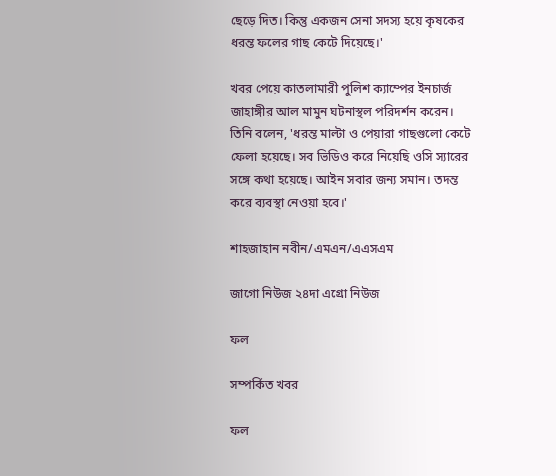ছেড়ে দিত। কিন্তু একজন সেনা সদস্য হয়ে কৃষকের ধরন্ত ফলের গাছ কেটে দিয়েছে।'

খবর পেয়ে কাতলামারী পুলিশ ক্যাম্পের ইনচার্জ জাহাঙ্গীর আল মামুন ঘটনাস্থল পরিদর্শন করেন। তিনি বলেন, 'ধরন্ত মাল্টা ও পেয়ারা গাছগুলো কেটে ফেলা হয়েছে। সব ভিডিও করে নিয়েছি ওসি স্যারের সঙ্গে কথা হয়েছে। আইন সবার জন্য সমান। তদন্ত করে ব্যবস্থা নেওয়া হবে।'

শাহজাহান নবীন/এমএন/এএসএম

জাগো নিউজ ২৪দা এগ্রো নিউজ

ফল

সম্পর্কিত খবর

ফল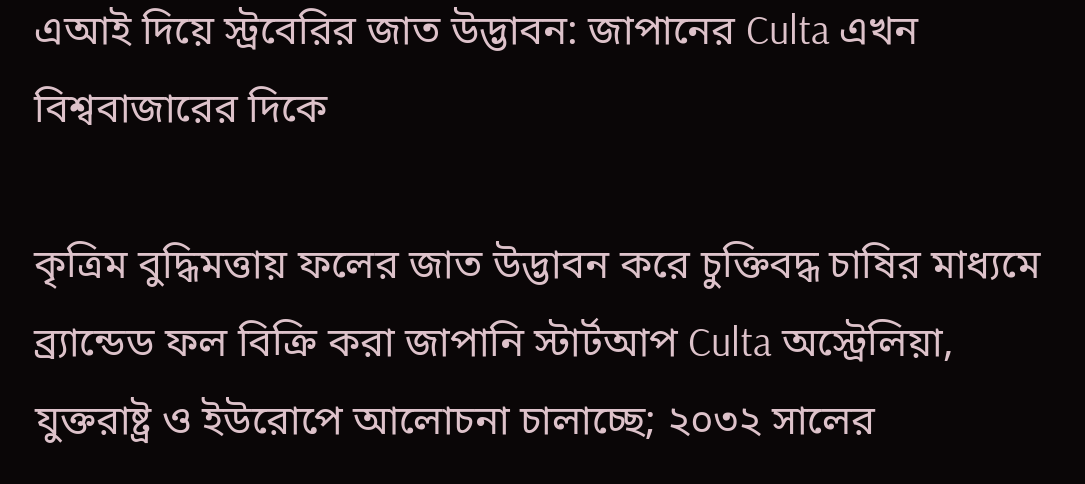এআই দিয়ে স্ট্রবেরির জাত উদ্ভাবন: জাপানের Culta এখন বিশ্ববাজারের দিকে

কৃত্রিম বুদ্ধিমত্তায় ফলের জাত উদ্ভাবন করে চুক্তিবদ্ধ চাষির মাধ্যমে ব্র্যান্ডেড ফল বিক্রি করা জাপানি স্টার্টআপ Culta অস্ট্রেলিয়া, যুক্তরাষ্ট্র ও ইউরোপে আলোচনা চালাচ্ছে; ২০৩২ সালের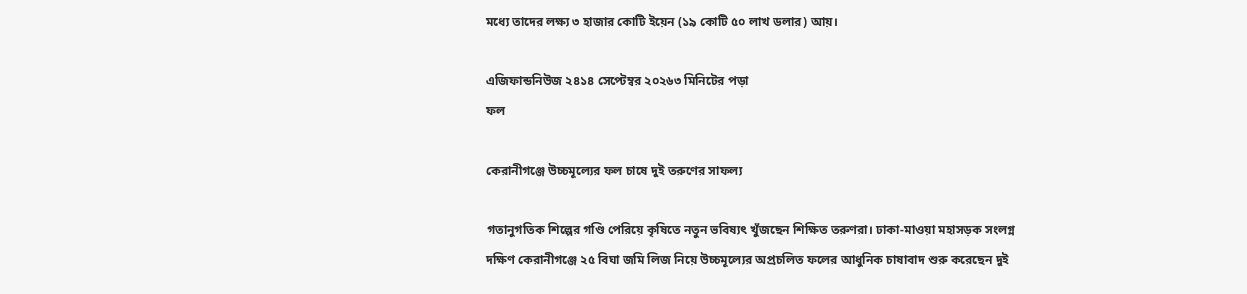মধ্যে তাদের লক্ষ্য ৩ হাজার কোটি ইয়েন (১৯ কোটি ৫০ লাখ ডলার) আয়।

এজিফান্ডনিউজ ২৪১৪ সেপ্টেম্বর ২০২৬৩ মিনিটের পড়া
ফল

কেরানীগঞ্জে উচ্চমূল্যের ফল চাষে দুই তরুণের সাফল্য

গতানুগতিক শিল্পের গণ্ডি পেরিয়ে কৃষিতে নতুন ভবিষ্যৎ খুঁজছেন শিক্ষিত তরুণরা। ঢাকা-মাওয়া মহাসড়ক সংলগ্ন দক্ষিণ কেরানীগঞ্জে ২৫ বিঘা জমি লিজ নিয়ে উচ্চমূল্যের অপ্রচলিত ফলের আধুনিক চাষাবাদ শুরু করেছেন দুই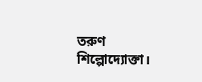তরুণ শিল্পোদ্যোক্তা।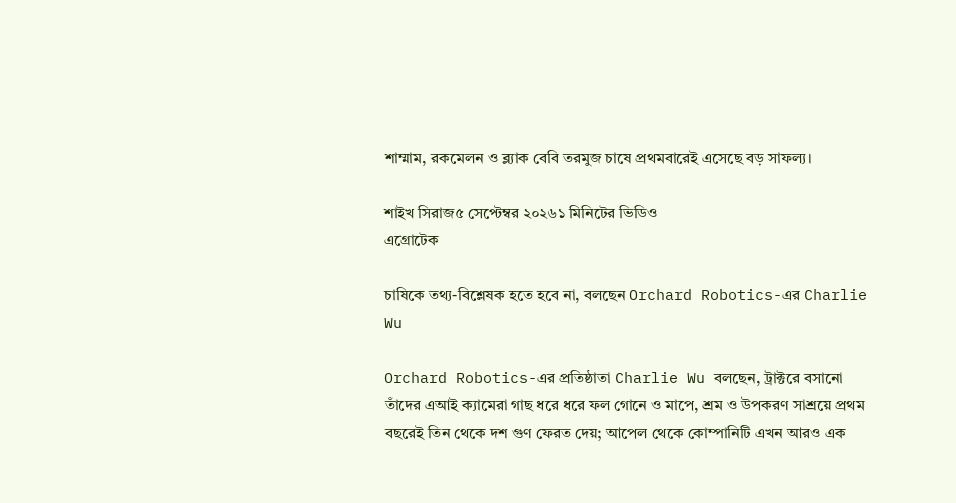শাম্মাম, রকমেলন ও ব্ল্যাক বেবি তরমুজ চাষে প্রথমবারেই এসেছে বড় সাফল্য।

শাইখ সিরাজ৫ সেপ্টেম্বর ২০২৬১ মিনিটের ভিডিও
এগ্রোটেক

চাষিকে তথ্য-বিশ্লেষক হতে হবে না, বলছেন Orchard Robotics-এর Charlie Wu

Orchard Robotics-এর প্রতিষ্ঠাতা Charlie Wu বলছেন, ট্রাক্টরে বসানো তাঁদের এআই ক্যামেরা গাছ ধরে ধরে ফল গোনে ও মাপে, শ্রম ও উপকরণ সাশ্রয়ে প্রথম বছরেই তিন থেকে দশ গুণ ফেরত দেয়; আপেল থেকে কোম্পানিটি এখন আরও এক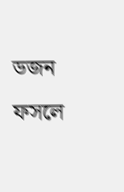ডজন ফসলে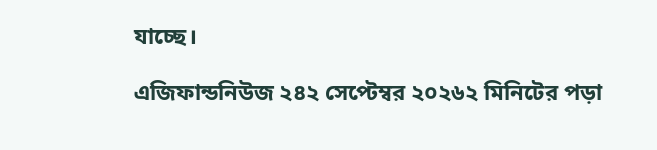যাচ্ছে।

এজিফান্ডনিউজ ২৪২ সেপ্টেম্বর ২০২৬২ মিনিটের পড়া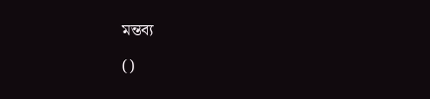মন্তব্য

()